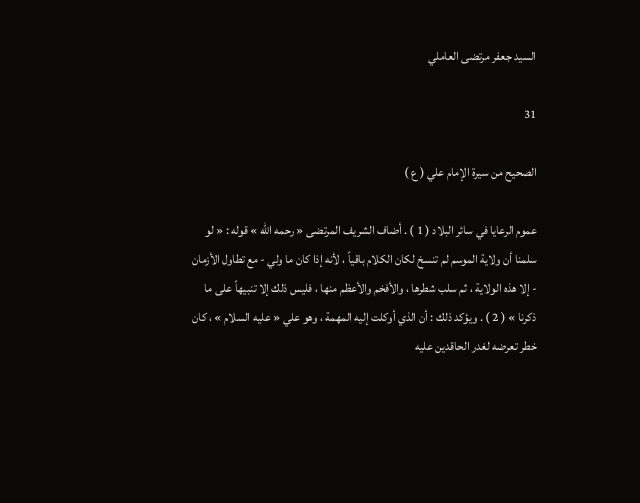السيد جعفر مرتضى العاملي

31

الصحيح من سيرة الإمام علي ( ع )

عموم الرعايا في سائر البلاد ( 1 ) . أضاف الشريف المرتضى « رحمه الله » قوله : « لو سلمنا أن ولاية الموسم لم تنسخ لكان الكلام باقياً ، لأنه إذا كان ما ولي - مع تطاول الأزمان - إلا هذه الولاية ، ثم سلب شطرها ، والأفخم والأعظم منها ، فليس ذلك إلا تنبيهاً على ما ذكرنا » ( 2 ) . ويؤكد ذلك : أن الذي أوكلت إليه المهمة ، وهو علي « عليه السلام » ، كان خطر تعرضه لغدر الحاقدين عليه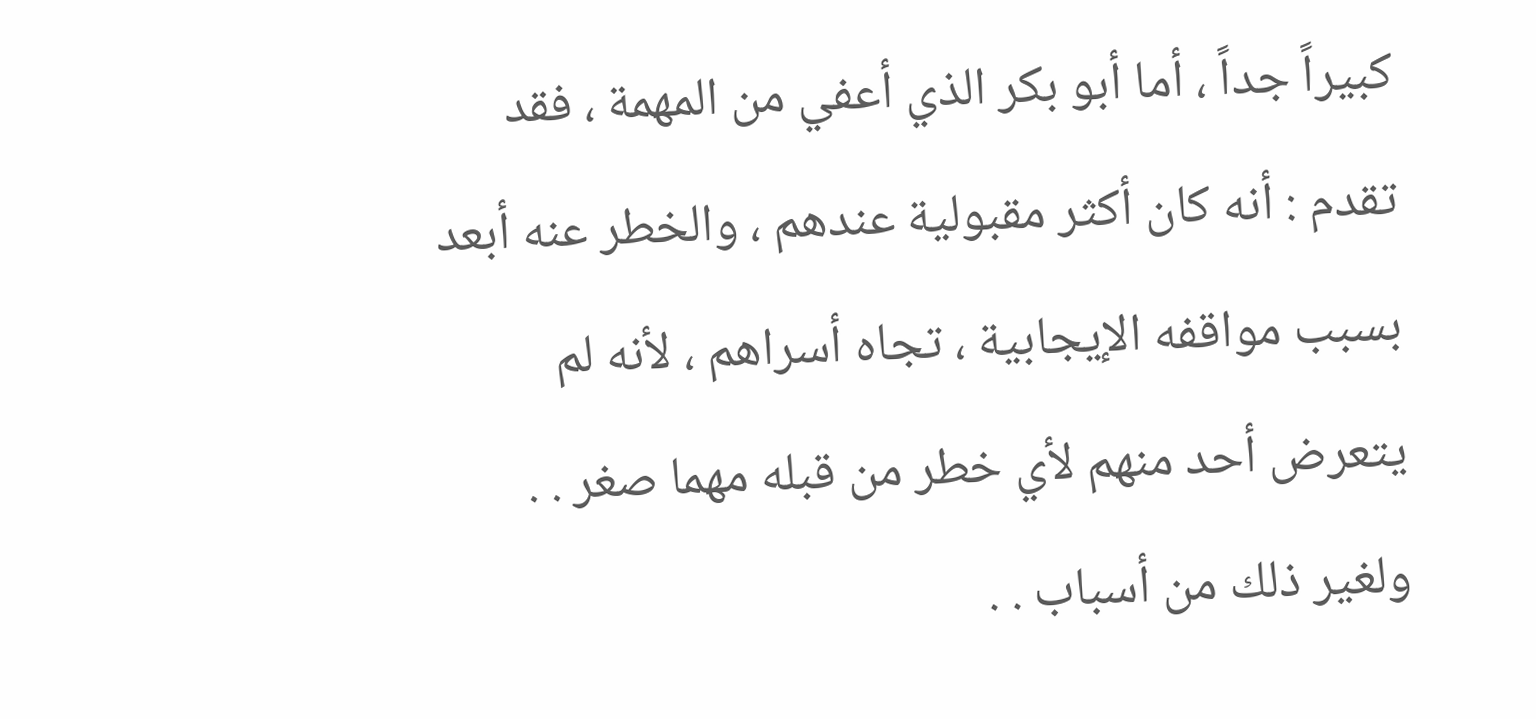كبيراً جداً ، أما أبو بكر الذي أعفي من المهمة ، فقد تقدم : أنه كان أكثر مقبولية عندهم ، والخطر عنه أبعد بسبب مواقفه الإيجابية ، تجاه أسراهم ، لأنه لم يتعرض أحد منهم لأي خطر من قبله مهما صغر . . ولغير ذلك من أسباب . .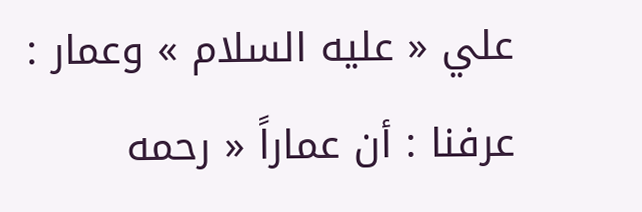علي « عليه السلام » وعمار : عرفنا : أن عماراً « رحمه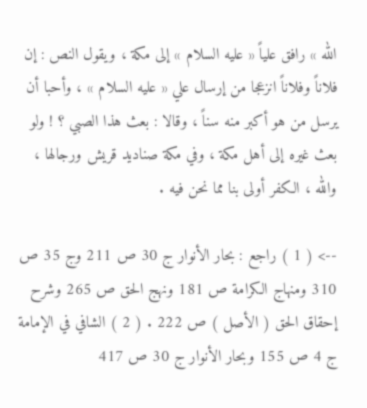الله » رافق علياً « عليه السلام » إلى مكة ، ويقول النص : إن فلاناً وفلاناً انزعجا من إرسال علي « عليه السلام » ، وأحبا أن يرسل من هو أكبر منه سناً ، وقالا : بعث هذا الصبي ؟ ! ولو بعث غيره إلى أهل مكة ، وفي مكة صناديد قريش ورجالها ، والله ، الكفر أولى بنا مما نحن فيه .

--> ( 1 ) راجع : بحار الأنوار ج 30 ص 211 وج 35 ص 310 ومنهاج الكرامة ص 181 ونهج الحق ص 265 وشرح إحقاق الحق ( الأصل ) ص 222 . ( 2 ) الشافي في الإمامة ج 4 ص 155 وبحار الأنوار ج 30 ص 417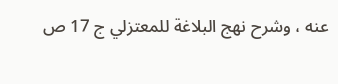عنه ، وشرح نهج البلاغة للمعتزلي ج 17 ص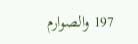197 والصوارم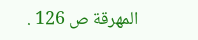المهرقة ص 126 .